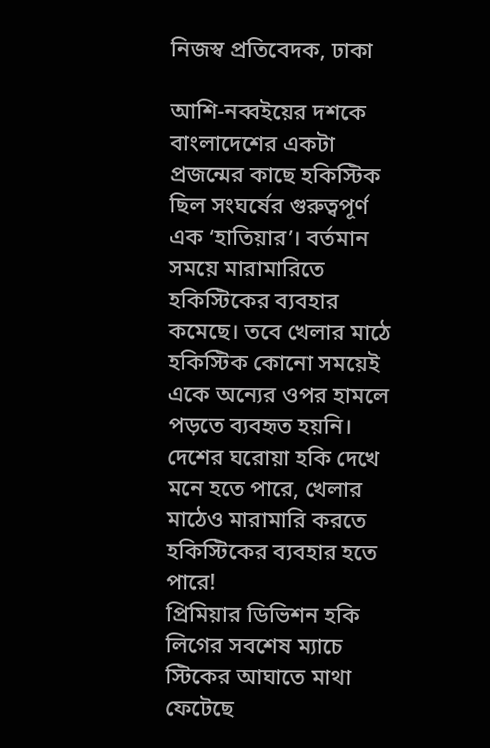নিজস্ব প্রতিবেদক, ঢাকা

আশি-নব্বইয়ের দশকে বাংলাদেশের একটা প্রজন্মের কাছে হকিস্টিক ছিল সংঘর্ষের গুরুত্বপূর্ণ এক ‘হাতিয়ার’। বর্তমান সময়ে মারামারিতে হকিস্টিকের ব্যবহার কমেছে। তবে খেলার মাঠে হকিস্টিক কোনো সময়েই একে অন্যের ওপর হামলে পড়তে ব্যবহৃত হয়নি। দেশের ঘরোয়া হকি দেখে মনে হতে পারে, খেলার মাঠেও মারামারি করতে হকিস্টিকের ব্যবহার হতে পারে!
প্রিমিয়ার ডিভিশন হকি লিগের সবশেষ ম্যাচে স্টিকের আঘাতে মাথা ফেটেছে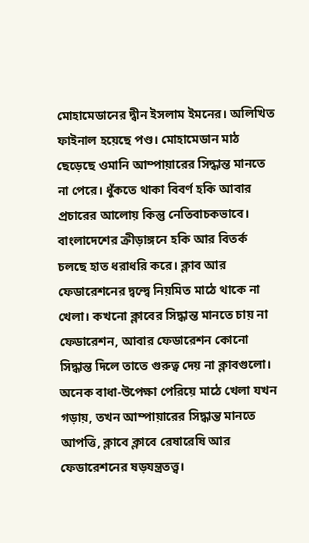মোহামেডানের দ্বীন ইসলাম ইমনের। অলিখিত ফাইনাল হয়েছে পণ্ড। মোহামেডান মাঠ ছেড়েছে ওমানি আম্পায়ারের সিদ্ধান্ত মানতে না পেরে। ধুঁকতে থাকা বিবর্ণ হকি আবার প্রচারের আলোয় কিন্তু নেতিবাচকভাবে।
বাংলাদেশের ক্রীড়াঙ্গনে হকি আর বিতর্ক চলছে হাত ধরাধরি করে। ক্লাব আর ফেডারেশনের দ্বন্দ্বে নিয়মিত মাঠে থাকে না খেলা। কখনো ক্লাবের সিদ্ধান্ত মানতে চায় না ফেডারেশন, আবার ফেডারেশন কোনো সিদ্ধান্ত দিলে তাতে গুরুত্ব দেয় না ক্লাবগুলো। অনেক বাধা-উপেক্ষা পেরিয়ে মাঠে খেলা যখন গড়ায়, তখন আম্পায়ারের সিদ্ধান্ত মানতে আপত্তি, ক্লাবে ক্লাবে রেষারেষি আর ফেডারেশনের ষড়যন্ত্রতত্ত্ব।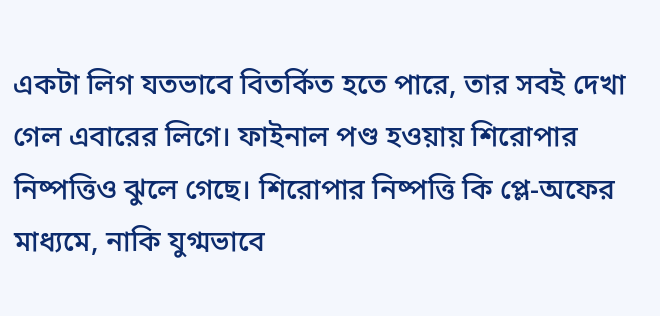একটা লিগ যতভাবে বিতর্কিত হতে পারে, তার সবই দেখা গেল এবারের লিগে। ফাইনাল পণ্ড হওয়ায় শিরোপার নিষ্পত্তিও ঝুলে গেছে। শিরোপার নিষ্পত্তি কি প্লে-অফের মাধ্যমে, নাকি যুগ্মভাবে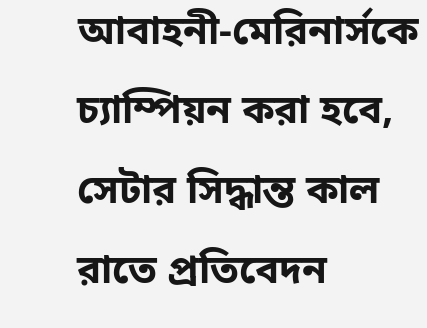আবাহনী-মেরিনার্সকে চ্যাম্পিয়ন করা হবে, সেটার সিদ্ধান্ত কাল রাতে প্রতিবেদন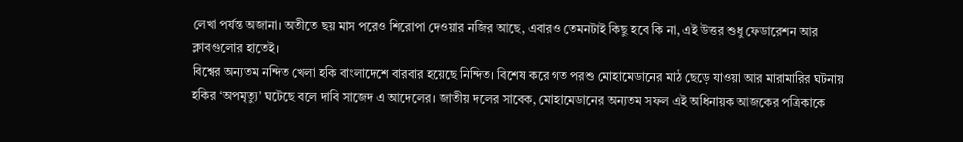লেখা পর্যন্ত অজানা। অতীতে ছয় মাস পরেও শিরোপা দেওয়ার নজির আছে, এবারও তেমনটাই কিছু হবে কি না, এই উত্তর শুধু ফেডারেশন আর ক্লাবগুলোর হাতেই।
বিশ্বের অন্যতম নন্দিত খেলা হকি বাংলাদেশে বারবার হয়েছে নিন্দিত। বিশেষ করে গত পরশু মোহামেডানের মাঠ ছেড়ে যাওয়া আর মারামারির ঘটনায় হকির ‘অপমৃত্যু’ ঘটেছে বলে দাবি সাজেদ এ আদেলের। জাতীয় দলের সাবেক, মোহামেডানের অন্যতম সফল এই অধিনায়ক আজকের পত্রিকাকে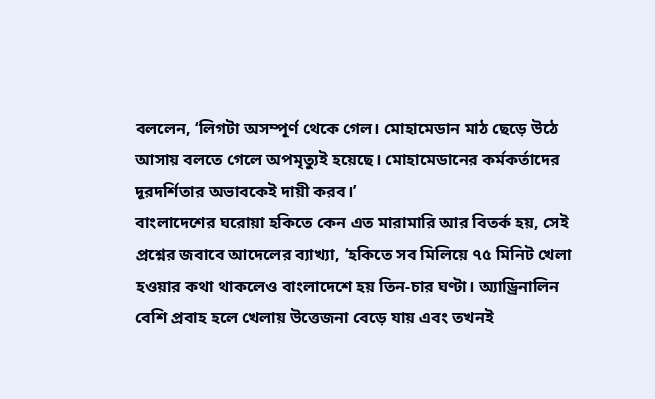বললেন, ‘লিগটা অসম্পূর্ণ থেকে গেল। মোহামেডান মাঠ ছেড়ে উঠে আসায় বলতে গেলে অপমৃত্যুই হয়েছে। মোহামেডানের কর্মকর্তাদের দূরদর্শিতার অভাবকেই দায়ী করব।’
বাংলাদেশের ঘরোয়া হকিতে কেন এত মারামারি আর বিতর্ক হয়, সেই প্রশ্নের জবাবে আদেলের ব্যাখ্যা, ‘হকিতে সব মিলিয়ে ৭৫ মিনিট খেলা হওয়ার কথা থাকলেও বাংলাদেশে হয় তিন-চার ঘণ্টা। অ্যাড্রিনালিন বেশি প্রবাহ হলে খেলায় উত্তেজনা বেড়ে যায় এবং তখনই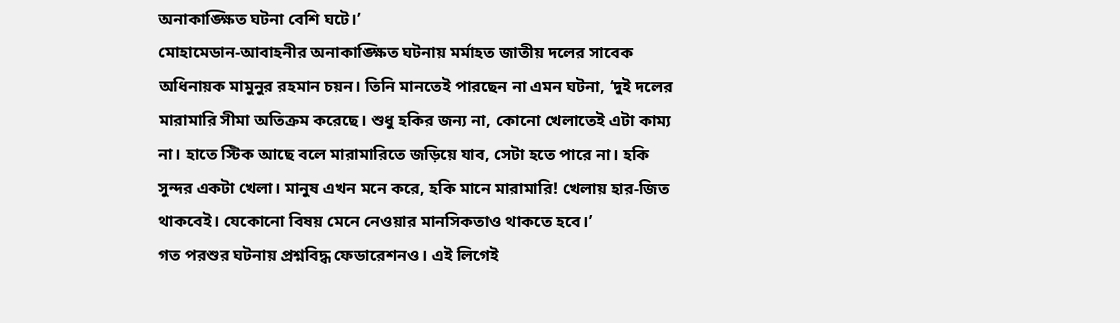অনাকাঙ্ক্ষিত ঘটনা বেশি ঘটে।’
মোহামেডান-আবাহনীর অনাকাঙ্ক্ষিত ঘটনায় মর্মাহত জাতীয় দলের সাবেক অধিনায়ক মামুনুর রহমান চয়ন। তিনি মানতেই পারছেন না এমন ঘটনা, ‘দুই দলের মারামারি সীমা অতিক্রম করেছে। শুধু হকির জন্য না, কোনো খেলাতেই এটা কাম্য না। হাতে স্টিক আছে বলে মারামারিতে জড়িয়ে যাব, সেটা হতে পারে না। হকি সুন্দর একটা খেলা। মানুষ এখন মনে করে, হকি মানে মারামারি! খেলায় হার-জিত থাকবেই। যেকোনো বিষয় মেনে নেওয়ার মানসিকতাও থাকতে হবে।’
গত পরশুর ঘটনায় প্রশ্নবিদ্ধ ফেডারেশনও। এই লিগেই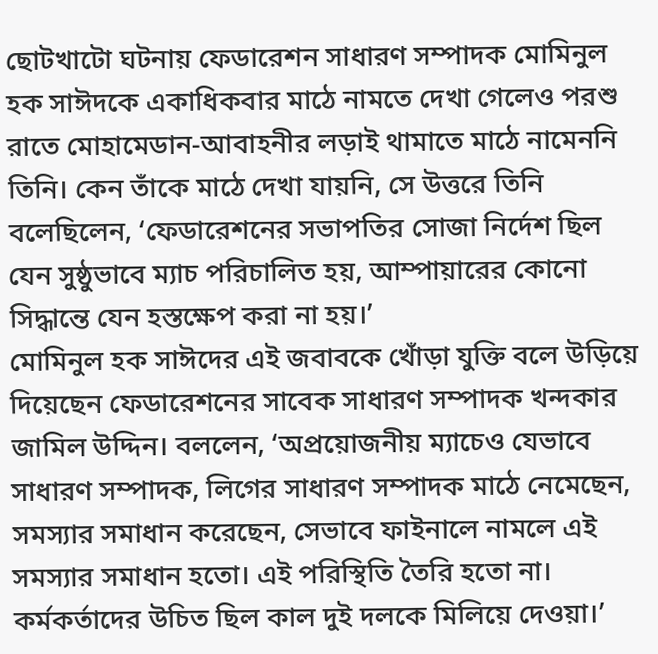ছোটখাটো ঘটনায় ফেডারেশন সাধারণ সম্পাদক মোমিনুল হক সাঈদকে একাধিকবার মাঠে নামতে দেখা গেলেও পরশু রাতে মোহামেডান-আবাহনীর লড়াই থামাতে মাঠে নামেননি তিনি। কেন তাঁকে মাঠে দেখা যায়নি, সে উত্তরে তিনি বলেছিলেন, ‘ফেডারেশনের সভাপতির সোজা নির্দেশ ছিল যেন সুষ্ঠুভাবে ম্যাচ পরিচালিত হয়, আম্পায়ারের কোনো সিদ্ধান্তে যেন হস্তক্ষেপ করা না হয়।’
মোমিনুল হক সাঈদের এই জবাবকে খোঁড়া যুক্তি বলে উড়িয়ে দিয়েছেন ফেডারেশনের সাবেক সাধারণ সম্পাদক খন্দকার জামিল উদ্দিন। বললেন, ‘অপ্রয়োজনীয় ম্যাচেও যেভাবে সাধারণ সম্পাদক, লিগের সাধারণ সম্পাদক মাঠে নেমেছেন, সমস্যার সমাধান করেছেন, সেভাবে ফাইনালে নামলে এই সমস্যার সমাধান হতো। এই পরিস্থিতি তৈরি হতো না। কর্মকর্তাদের উচিত ছিল কাল দুই দলকে মিলিয়ে দেওয়া।’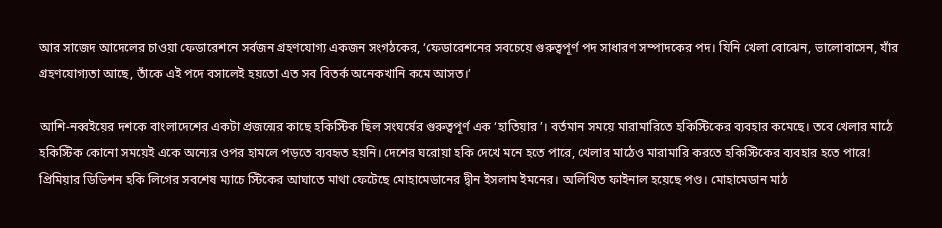আর সাজেদ আদেলের চাওয়া ফেডারেশনে সর্বজন গ্রহণযোগ্য একজন সংগঠকের, ‘ফেডারেশনের সবচেয়ে গুরুত্বপূর্ণ পদ সাধারণ সম্পাদকের পদ। যিনি খেলা বোঝেন, ভালোবাসেন, যাঁর গ্রহণযোগ্যতা আছে, তাঁকে এই পদে বসালেই হয়তো এত সব বিতর্ক অনেকখানি কমে আসত।’

আশি-নব্বইয়ের দশকে বাংলাদেশের একটা প্রজন্মের কাছে হকিস্টিক ছিল সংঘর্ষের গুরুত্বপূর্ণ এক ‘হাতিয়ার’। বর্তমান সময়ে মারামারিতে হকিস্টিকের ব্যবহার কমেছে। তবে খেলার মাঠে হকিস্টিক কোনো সময়েই একে অন্যের ওপর হামলে পড়তে ব্যবহৃত হয়নি। দেশের ঘরোয়া হকি দেখে মনে হতে পারে, খেলার মাঠেও মারামারি করতে হকিস্টিকের ব্যবহার হতে পারে!
প্রিমিয়ার ডিভিশন হকি লিগের সবশেষ ম্যাচে স্টিকের আঘাতে মাথা ফেটেছে মোহামেডানের দ্বীন ইসলাম ইমনের। অলিখিত ফাইনাল হয়েছে পণ্ড। মোহামেডান মাঠ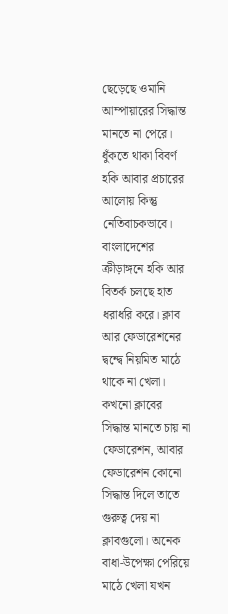ছেড়েছে ওমানি আম্পায়ারের সিদ্ধান্ত মানতে না পেরে। ধুঁকতে থাকা বিবর্ণ হকি আবার প্রচারের আলোয় কিন্তু নেতিবাচকভাবে।
বাংলাদেশের ক্রীড়াঙ্গনে হকি আর বিতর্ক চলছে হাত ধরাধরি করে। ক্লাব আর ফেডারেশনের দ্বন্দ্বে নিয়মিত মাঠে থাকে না খেলা। কখনো ক্লাবের সিদ্ধান্ত মানতে চায় না ফেডারেশন, আবার ফেডারেশন কোনো সিদ্ধান্ত দিলে তাতে গুরুত্ব দেয় না ক্লাবগুলো। অনেক বাধা-উপেক্ষা পেরিয়ে মাঠে খেলা যখন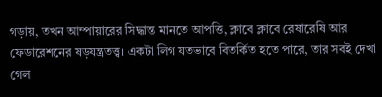গড়ায়, তখন আম্পায়ারের সিদ্ধান্ত মানতে আপত্তি, ক্লাবে ক্লাবে রেষারেষি আর ফেডারেশনের ষড়যন্ত্রতত্ত্ব। একটা লিগ যতভাবে বিতর্কিত হতে পারে, তার সবই দেখা গেল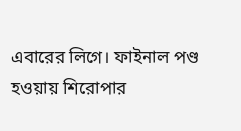এবারের লিগে। ফাইনাল পণ্ড হওয়ায় শিরোপার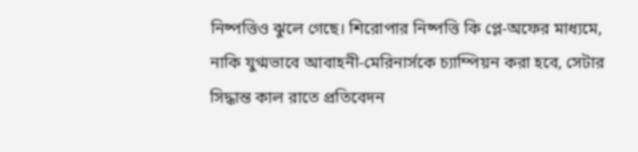নিষ্পত্তিও ঝুলে গেছে। শিরোপার নিষ্পত্তি কি প্লে-অফের মাধ্যমে, নাকি যুগ্মভাবে আবাহনী-মেরিনার্সকে চ্যাম্পিয়ন করা হবে, সেটার সিদ্ধান্ত কাল রাতে প্রতিবেদন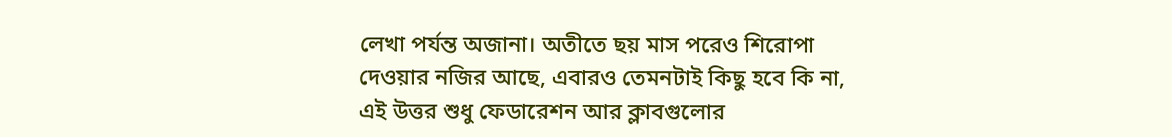লেখা পর্যন্ত অজানা। অতীতে ছয় মাস পরেও শিরোপা দেওয়ার নজির আছে, এবারও তেমনটাই কিছু হবে কি না, এই উত্তর শুধু ফেডারেশন আর ক্লাবগুলোর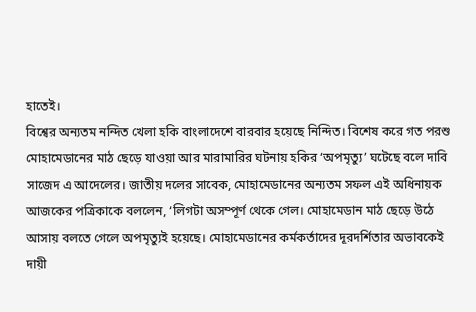হাতেই।
বিশ্বের অন্যতম নন্দিত খেলা হকি বাংলাদেশে বারবার হয়েছে নিন্দিত। বিশেষ করে গত পরশু মোহামেডানের মাঠ ছেড়ে যাওয়া আর মারামারির ঘটনায় হকির ‘অপমৃত্যু’ ঘটেছে বলে দাবি সাজেদ এ আদেলের। জাতীয় দলের সাবেক, মোহামেডানের অন্যতম সফল এই অধিনায়ক আজকের পত্রিকাকে বললেন, ‘লিগটা অসম্পূর্ণ থেকে গেল। মোহামেডান মাঠ ছেড়ে উঠে আসায় বলতে গেলে অপমৃত্যুই হয়েছে। মোহামেডানের কর্মকর্তাদের দূরদর্শিতার অভাবকেই দায়ী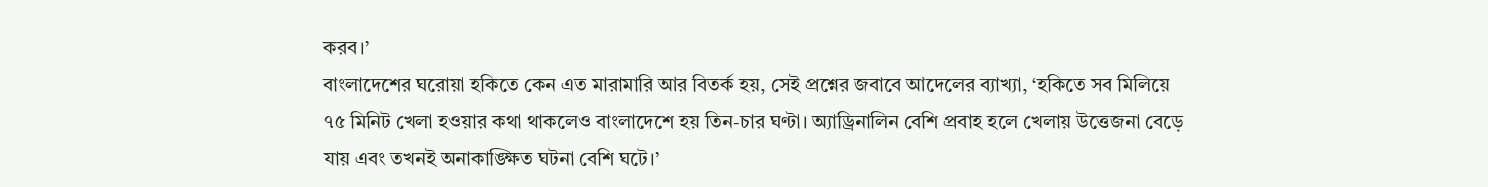করব।’
বাংলাদেশের ঘরোয়া হকিতে কেন এত মারামারি আর বিতর্ক হয়, সেই প্রশ্নের জবাবে আদেলের ব্যাখ্যা, ‘হকিতে সব মিলিয়ে ৭৫ মিনিট খেলা হওয়ার কথা থাকলেও বাংলাদেশে হয় তিন-চার ঘণ্টা। অ্যাড্রিনালিন বেশি প্রবাহ হলে খেলায় উত্তেজনা বেড়ে যায় এবং তখনই অনাকাঙ্ক্ষিত ঘটনা বেশি ঘটে।’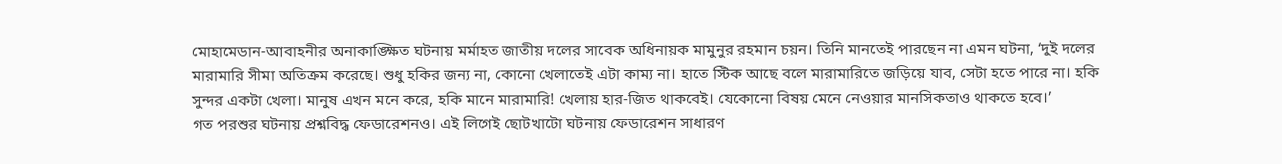মোহামেডান-আবাহনীর অনাকাঙ্ক্ষিত ঘটনায় মর্মাহত জাতীয় দলের সাবেক অধিনায়ক মামুনুর রহমান চয়ন। তিনি মানতেই পারছেন না এমন ঘটনা, ‘দুই দলের মারামারি সীমা অতিক্রম করেছে। শুধু হকির জন্য না, কোনো খেলাতেই এটা কাম্য না। হাতে স্টিক আছে বলে মারামারিতে জড়িয়ে যাব, সেটা হতে পারে না। হকি সুন্দর একটা খেলা। মানুষ এখন মনে করে, হকি মানে মারামারি! খেলায় হার-জিত থাকবেই। যেকোনো বিষয় মেনে নেওয়ার মানসিকতাও থাকতে হবে।’
গত পরশুর ঘটনায় প্রশ্নবিদ্ধ ফেডারেশনও। এই লিগেই ছোটখাটো ঘটনায় ফেডারেশন সাধারণ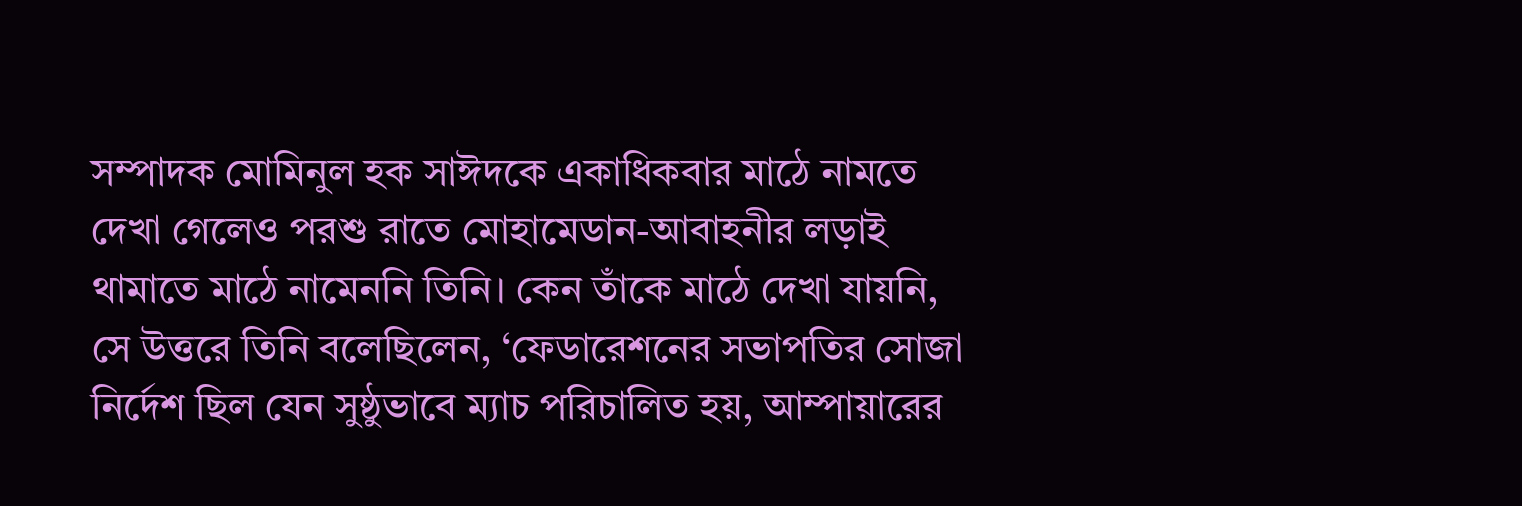সম্পাদক মোমিনুল হক সাঈদকে একাধিকবার মাঠে নামতে দেখা গেলেও পরশু রাতে মোহামেডান-আবাহনীর লড়াই থামাতে মাঠে নামেননি তিনি। কেন তাঁকে মাঠে দেখা যায়নি, সে উত্তরে তিনি বলেছিলেন, ‘ফেডারেশনের সভাপতির সোজা নির্দেশ ছিল যেন সুষ্ঠুভাবে ম্যাচ পরিচালিত হয়, আম্পায়ারের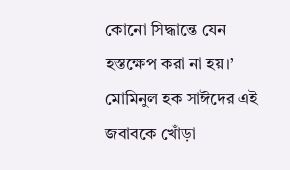কোনো সিদ্ধান্তে যেন হস্তক্ষেপ করা না হয়।’
মোমিনুল হক সাঈদের এই জবাবকে খোঁড়া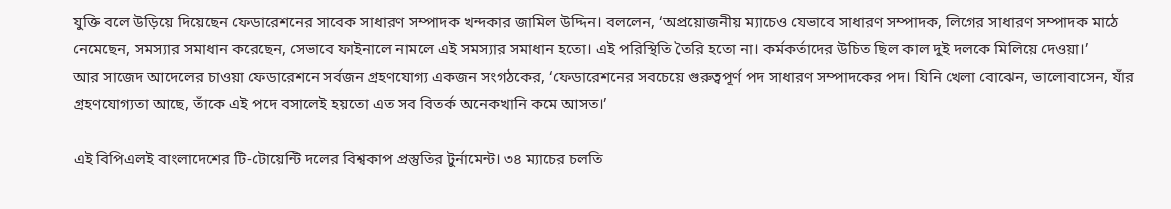যুক্তি বলে উড়িয়ে দিয়েছেন ফেডারেশনের সাবেক সাধারণ সম্পাদক খন্দকার জামিল উদ্দিন। বললেন, ‘অপ্রয়োজনীয় ম্যাচেও যেভাবে সাধারণ সম্পাদক, লিগের সাধারণ সম্পাদক মাঠে নেমেছেন, সমস্যার সমাধান করেছেন, সেভাবে ফাইনালে নামলে এই সমস্যার সমাধান হতো। এই পরিস্থিতি তৈরি হতো না। কর্মকর্তাদের উচিত ছিল কাল দুই দলকে মিলিয়ে দেওয়া।’
আর সাজেদ আদেলের চাওয়া ফেডারেশনে সর্বজন গ্রহণযোগ্য একজন সংগঠকের, ‘ফেডারেশনের সবচেয়ে গুরুত্বপূর্ণ পদ সাধারণ সম্পাদকের পদ। যিনি খেলা বোঝেন, ভালোবাসেন, যাঁর গ্রহণযোগ্যতা আছে, তাঁকে এই পদে বসালেই হয়তো এত সব বিতর্ক অনেকখানি কমে আসত।’

এই বিপিএলই বাংলাদেশের টি-টোয়েন্টি দলের বিশ্বকাপ প্রস্তুতির টুর্নামেন্ট। ৩৪ ম্যাচের চলতি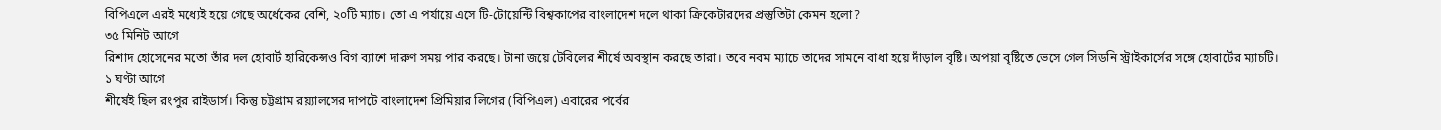বিপিএলে এরই মধ্যেই হয়ে গেছে অর্ধেকের বেশি, ২০টি ম্যাচ। তো এ পর্যায়ে এসে টি-টোয়েন্টি বিশ্বকাপের বাংলাদেশ দলে থাকা ক্রিকেটারদের প্রস্তুতিটা কেমন হলো?
৩৫ মিনিট আগে
রিশাদ হোসেনের মতো তাঁর দল হোবার্ট হারিকেন্সও বিগ ব্যাশে দারুণ সময় পার করছে। টানা জয়ে টেবিলের শীর্ষে অবস্থান করছে তারা। তবে নবম ম্যাচে তাদের সামনে বাধা হয়ে দাঁড়াল বৃষ্টি। অপয়া বৃষ্টিতে ভেসে গেল সিডনি স্ট্রাইকার্সের সঙ্গে হোবার্টের ম্যাচটি।
১ ঘণ্টা আগে
শীর্ষেই ছিল রংপুর রাইডার্স। কিন্তু চট্টগ্রাম রয়্যালসের দাপটে বাংলাদেশ প্রিমিয়ার লিগের (বিপিএল) এবারের পর্বের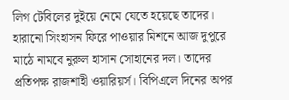লিগ টেবিলের দুইয়ে নেমে যেতে হয়েছে তাদের। হারানো সিংহাসন ফিরে পাওয়ার মিশনে আজ দুপুরে মাঠে নামবে নুরুল হাসান সোহানের দল। তাদের প্রতিপক্ষ রাজশাহী ওয়ারিয়র্স। বিপিএলে দিনের অপর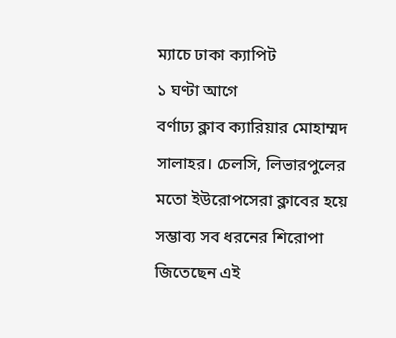ম্যাচে ঢাকা ক্যাপিট
১ ঘণ্টা আগে
বর্ণাঢ্য ক্লাব ক্যারিয়ার মোহাম্মদ সালাহর। চেলসি, লিভারপুলের মতো ইউরোপসেরা ক্লাবের হয়ে সম্ভাব্য সব ধরনের শিরোপা জিতেছেন এই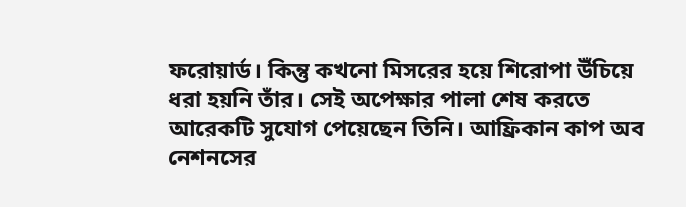ফরোয়ার্ড। কিন্তু কখনো মিসরের হয়ে শিরোপা উঁচিয়ে ধরা হয়নি তাঁর। সেই অপেক্ষার পালা শেষ করতে আরেকটি সুযোগ পেয়েছেন তিনি। আফ্রিকান কাপ অব নেশনসের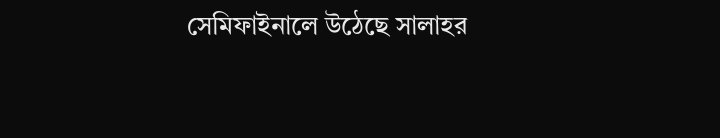সেমিফাইনালে উঠেছে সালাহর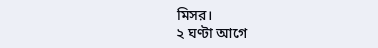মিসর।
২ ঘণ্টা আগে